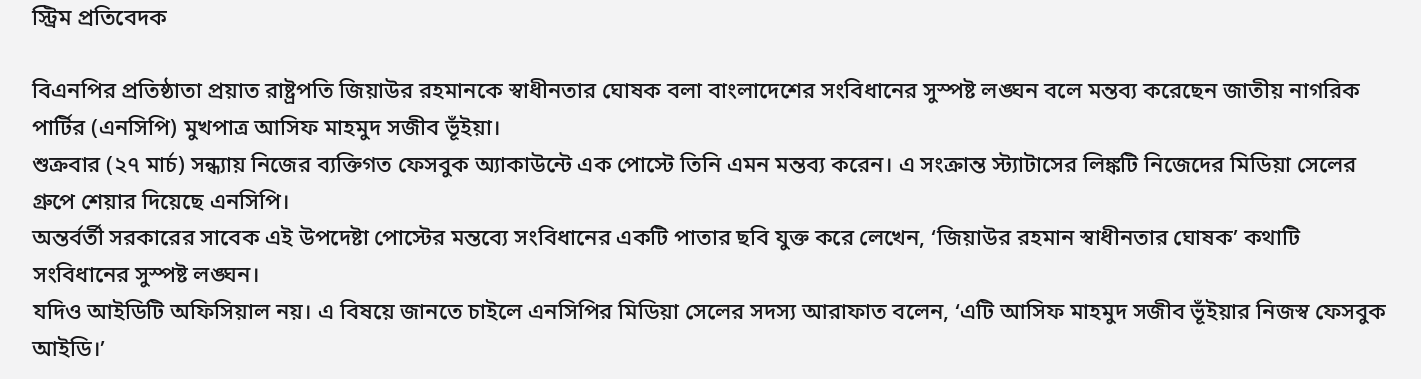স্ট্রিম প্রতিবেদক

বিএনপির প্রতিষ্ঠাতা প্রয়াত রাষ্ট্রপতি জিয়াউর রহমানকে স্বাধীনতার ঘোষক বলা বাংলাদেশের সংবিধানের সুস্পষ্ট লঙ্ঘন বলে মন্তব্য করেছেন জাতীয় নাগরিক পার্টির (এনসিপি) মুখপাত্র আসিফ মাহমুদ সজীব ভূঁইয়া।
শুক্রবার (২৭ মার্চ) সন্ধ্যায় নিজের ব্যক্তিগত ফেসবুক অ্যাকাউন্টে এক পোস্টে তিনি এমন মন্তব্য করেন। এ সংক্রান্ত স্ট্যাটাসের লিঙ্কটি নিজেদের মিডিয়া সেলের গ্রুপে শেয়ার দিয়েছে এনসিপি।
অন্তর্বর্তী সরকারের সাবেক এই উপদেষ্টা পোস্টের মন্তব্যে সংবিধানের একটি পাতার ছবি যুক্ত করে লেখেন, ‘জিয়াউর রহমান স্বাধীনতার ঘোষক’ কথাটি সংবিধানের সুস্পষ্ট লঙ্ঘন।
যদিও আইডিটি অফিসিয়াল নয়। এ বিষয়ে জানতে চাইলে এনসিপির মিডিয়া সেলের সদস্য আরাফাত বলেন, ‘এটি আসিফ মাহমুদ সজীব ভূঁইয়ার নিজস্ব ফেসবুক আইডি।’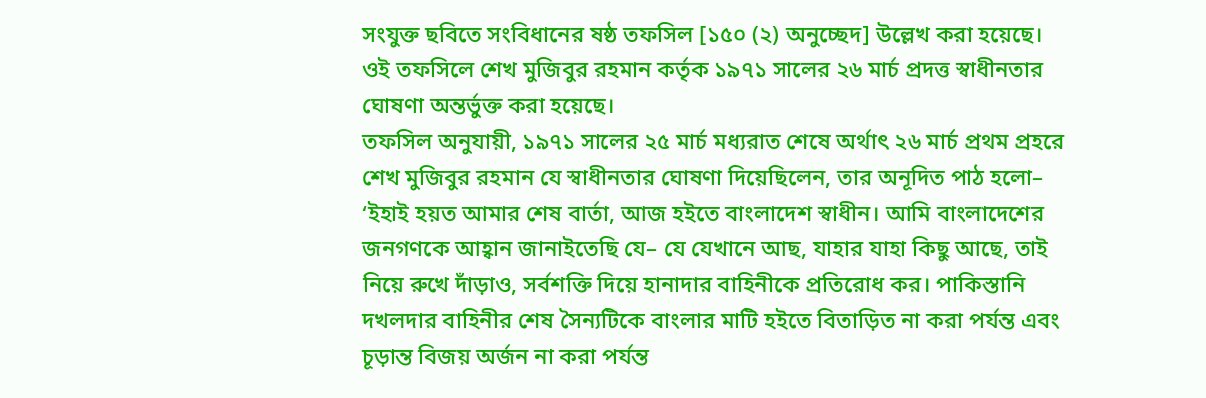সংযুক্ত ছবিতে সংবিধানের ষষ্ঠ তফসিল [১৫০ (২) অনুচ্ছেদ] উল্লেখ করা হয়েছে। ওই তফসিলে শেখ মুজিবুর রহমান কর্তৃক ১৯৭১ সালের ২৬ মার্চ প্রদত্ত স্বাধীনতার ঘোষণা অন্তর্ভুক্ত করা হয়েছে।
তফসিল অনুযায়ী, ১৯৭১ সালের ২৫ মার্চ মধ্যরাত শেষে অর্থাৎ ২৬ মার্চ প্রথম প্রহরে শেখ মুজিবুর রহমান যে স্বাধীনতার ঘোষণা দিয়েছিলেন, তার অনূদিত পাঠ হলো– ‘ইহাই হয়ত আমার শেষ বার্তা, আজ হইতে বাংলাদেশ স্বাধীন। আমি বাংলাদেশের জনগণকে আহ্বান জানাইতেছি যে– যে যেখানে আছ, যাহার যাহা কিছু আছে, তাই নিয়ে রুখে দাঁড়াও, সর্বশক্তি দিয়ে হানাদার বাহিনীকে প্রতিরোধ কর। পাকিস্তানি দখলদার বাহিনীর শেষ সৈন্যটিকে বাংলার মাটি হইতে বিতাড়িত না করা পর্যন্ত এবং চূড়ান্ত বিজয় অর্জন না করা পর্যন্ত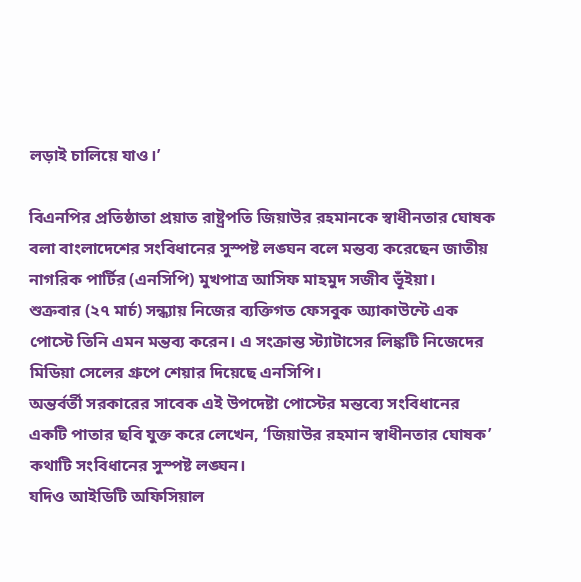লড়াই চালিয়ে যাও।’

বিএনপির প্রতিষ্ঠাতা প্রয়াত রাষ্ট্রপতি জিয়াউর রহমানকে স্বাধীনতার ঘোষক বলা বাংলাদেশের সংবিধানের সুস্পষ্ট লঙ্ঘন বলে মন্তব্য করেছেন জাতীয় নাগরিক পার্টির (এনসিপি) মুখপাত্র আসিফ মাহমুদ সজীব ভূঁইয়া।
শুক্রবার (২৭ মার্চ) সন্ধ্যায় নিজের ব্যক্তিগত ফেসবুক অ্যাকাউন্টে এক পোস্টে তিনি এমন মন্তব্য করেন। এ সংক্রান্ত স্ট্যাটাসের লিঙ্কটি নিজেদের মিডিয়া সেলের গ্রুপে শেয়ার দিয়েছে এনসিপি।
অন্তর্বর্তী সরকারের সাবেক এই উপদেষ্টা পোস্টের মন্তব্যে সংবিধানের একটি পাতার ছবি যুক্ত করে লেখেন, ‘জিয়াউর রহমান স্বাধীনতার ঘোষক’ কথাটি সংবিধানের সুস্পষ্ট লঙ্ঘন।
যদিও আইডিটি অফিসিয়াল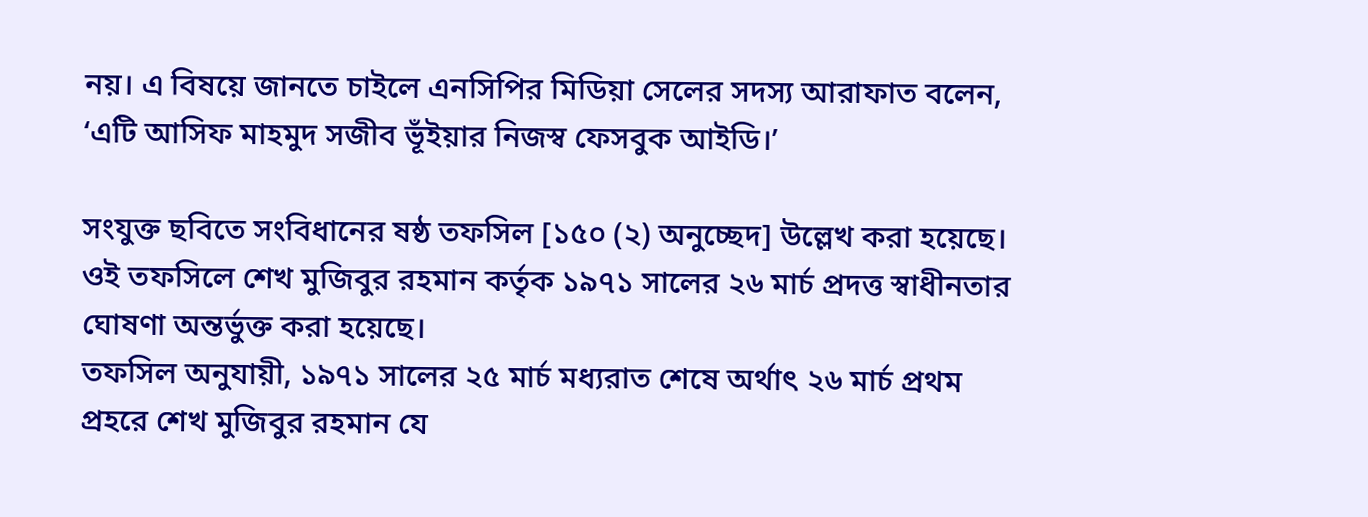নয়। এ বিষয়ে জানতে চাইলে এনসিপির মিডিয়া সেলের সদস্য আরাফাত বলেন, ‘এটি আসিফ মাহমুদ সজীব ভূঁইয়ার নিজস্ব ফেসবুক আইডি।’

সংযুক্ত ছবিতে সংবিধানের ষষ্ঠ তফসিল [১৫০ (২) অনুচ্ছেদ] উল্লেখ করা হয়েছে। ওই তফসিলে শেখ মুজিবুর রহমান কর্তৃক ১৯৭১ সালের ২৬ মার্চ প্রদত্ত স্বাধীনতার ঘোষণা অন্তর্ভুক্ত করা হয়েছে।
তফসিল অনুযায়ী, ১৯৭১ সালের ২৫ মার্চ মধ্যরাত শেষে অর্থাৎ ২৬ মার্চ প্রথম প্রহরে শেখ মুজিবুর রহমান যে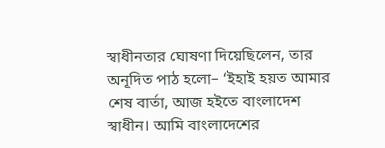স্বাধীনতার ঘোষণা দিয়েছিলেন, তার অনূদিত পাঠ হলো– ‘ইহাই হয়ত আমার শেষ বার্তা, আজ হইতে বাংলাদেশ স্বাধীন। আমি বাংলাদেশের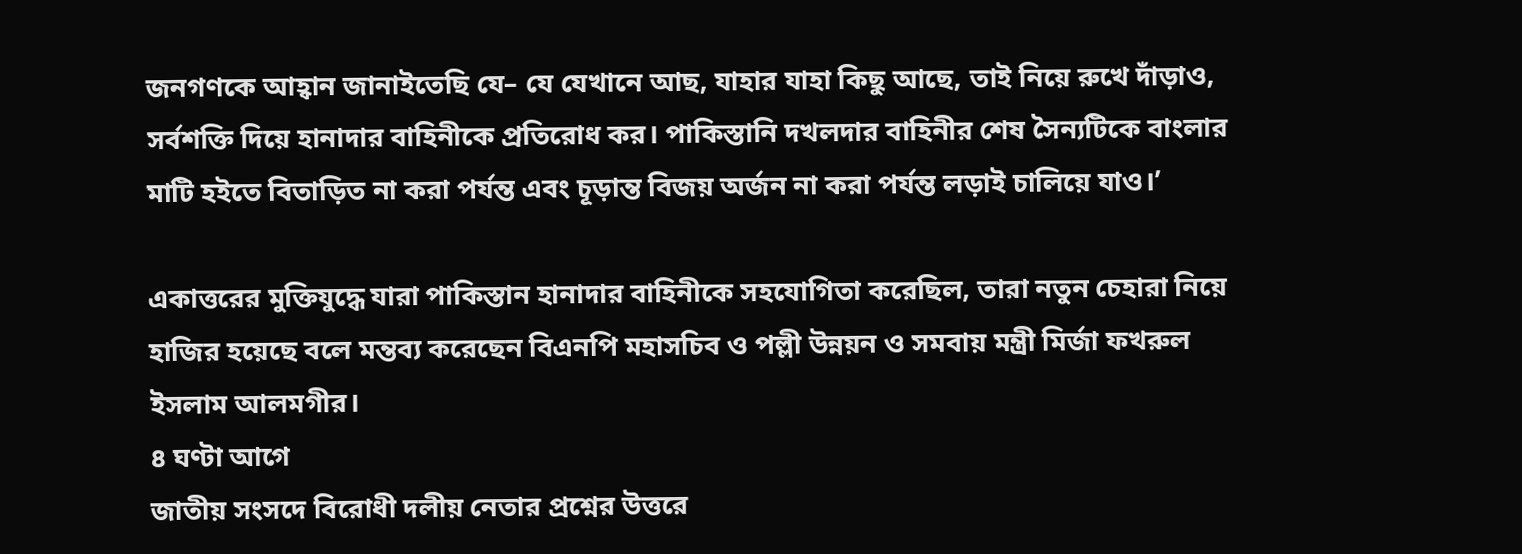জনগণকে আহ্বান জানাইতেছি যে– যে যেখানে আছ, যাহার যাহা কিছু আছে, তাই নিয়ে রুখে দাঁড়াও, সর্বশক্তি দিয়ে হানাদার বাহিনীকে প্রতিরোধ কর। পাকিস্তানি দখলদার বাহিনীর শেষ সৈন্যটিকে বাংলার মাটি হইতে বিতাড়িত না করা পর্যন্ত এবং চূড়ান্ত বিজয় অর্জন না করা পর্যন্ত লড়াই চালিয়ে যাও।’

একাত্তরের মুক্তিযুদ্ধে যারা পাকিস্তান হানাদার বাহিনীকে সহযোগিতা করেছিল, তারা নতুন চেহারা নিয়ে হাজির হয়েছে বলে মন্তব্য করেছেন বিএনপি মহাসচিব ও পল্লী উন্নয়ন ও সমবায় মন্ত্রী মির্জা ফখরুল ইসলাম আলমগীর।
৪ ঘণ্টা আগে
জাতীয় সংসদে বিরোধী দলীয় নেতার প্রশ্নের উত্তরে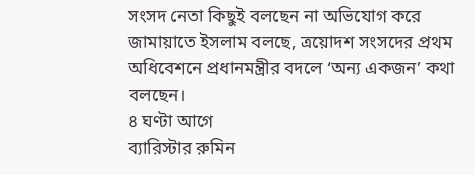সংসদ নেতা কিছুই বলছেন না অভিযোগ করে জামায়াতে ইসলাম বলছে, ত্রয়োদশ সংসদের প্রথম অধিবেশনে প্রধানমন্ত্রীর বদলে ‘অন্য একজন’ কথা বলছেন।
৪ ঘণ্টা আগে
ব্যারিস্টার রুমিন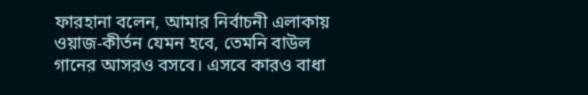ফারহানা বলেন, আমার নির্বাচনী এলাকায় ওয়াজ-কীর্তন যেমন হবে, তেমনি বাউল গানের আসরও বসবে। এসবে কারও বাধা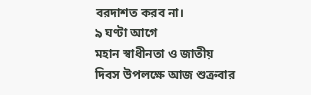বরদাশত করব না।
৯ ঘণ্টা আগে
মহান স্বাধীনতা ও জাতীয় দিবস উপলক্ষে আজ শুক্রবার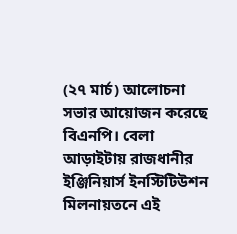(২৭ মার্চ) আলোচনা সভার আয়োজন করেছে বিএনপি। বেলা আড়াইটায় রাজধানীর ইঞ্জিনিয়ার্স ইনস্টিটিউশন মিলনায়তনে এই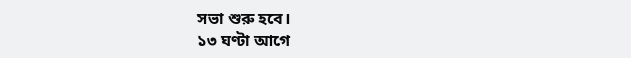সভা শুরু হবে।
১৩ ঘণ্টা আগে